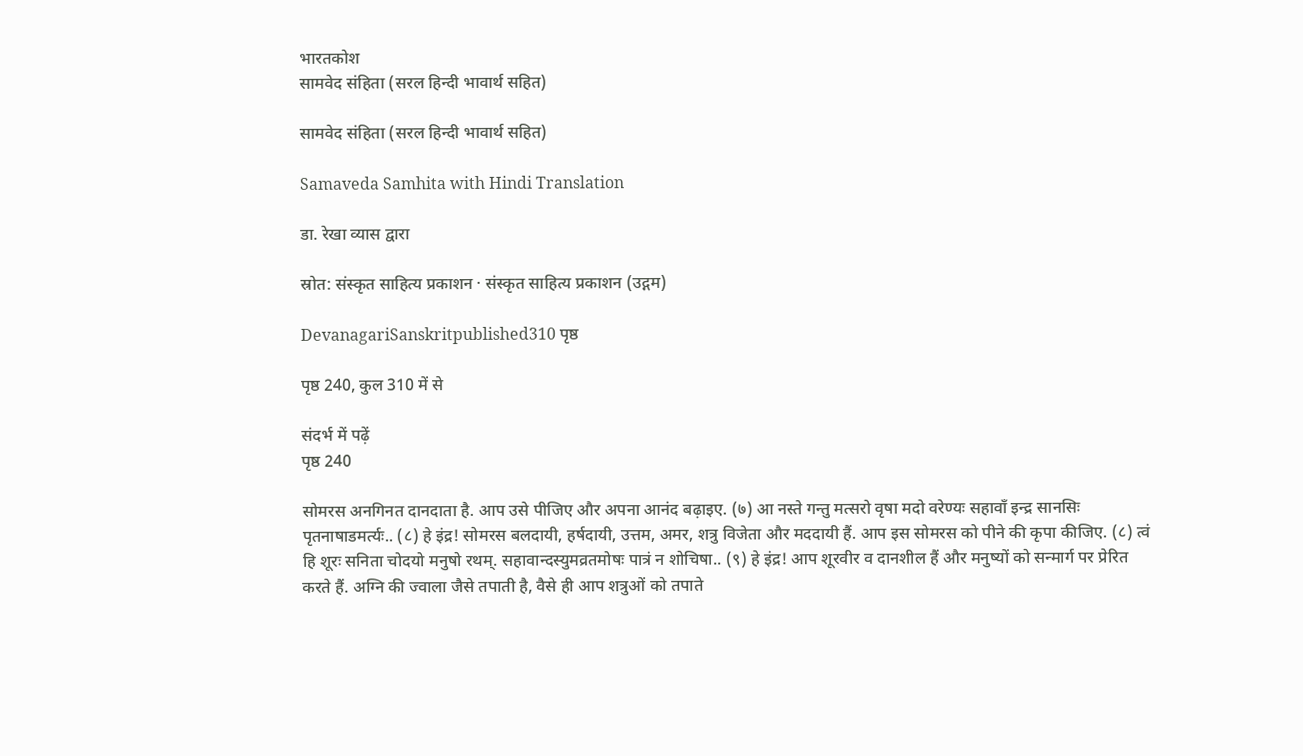भारतकोश
सामवेद संहिता (सरल हिन्दी भावार्थ सहित)

सामवेद संहिता (सरल हिन्दी भावार्थ सहित)

Samaveda Samhita with Hindi Translation

डा. रेखा व्यास द्वारा

स्रोत: संस्कृत साहित्य प्रकाशन · संस्कृत साहित्य प्रकाशन (उद्गम)

DevanagariSanskritpublished310 पृष्ठ

पृष्ठ 240, कुल 310 में से

संदर्भ में पढ़ें
पृष्ठ 240

सोमरस अनगिनत दानदाता है. आप उसे पीजिए और अपना आनंद बढ़ाइए. (७) आ नस्ते गन्तु मत्सरो वृषा मदो वरेण्यः सहावाँ इन्द्र सानसिः पृतनाषाडमर्त्यः.. (८) हे इंद्र! सोमरस बलदायी, हर्षदायी, उत्तम, अमर, शत्रु विजेता और मददायी हैं. आप इस सोमरस को पीने की कृपा कीजिए. (८) त्वं हि शूरः सनिता चोदयो मनुषो रथम्. सहावान्दस्युमव्रतमोषः पात्रं न शोचिषा.. (९) हे इंद्र! आप शूरवीर व दानशील हैं और मनुष्यों को सन्मार्ग पर प्रेरित करते हैं. अग्नि की ज्वाला जैसे तपाती है, वैसे ही आप शत्रुओं को तपाते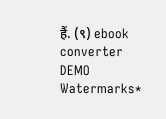हैं. (९) ebook converter DEMO Watermarks*